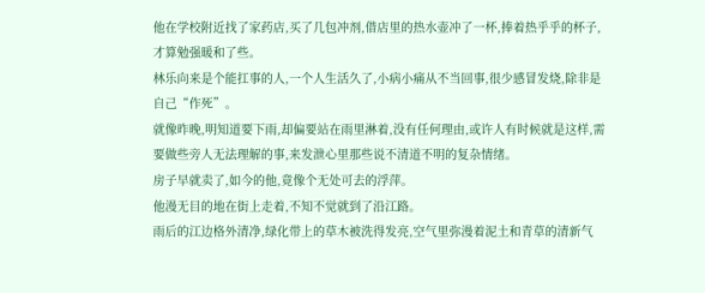他在学校附近找了家药店,买了几包冲剂,借店里的热水壶冲了一杯,捧着热乎乎的杯子,才算勉强暖和了些。
林乐向来是个能扛事的人,一个人生活久了,小病小痛从不当回事,很少感冒发烧,除非是自己“作死”。
就像昨晚,明知道要下雨,却偏要站在雨里淋着,没有任何理由,或许人有时候就是这样,需要做些旁人无法理解的事,来发泄心里那些说不清道不明的复杂情绪。
房子早就卖了,如今的他,竟像个无处可去的浮萍。
他漫无目的地在街上走着,不知不觉就到了沿江路。
雨后的江边格外清净,绿化带上的草木被洗得发亮,空气里弥漫着泥土和青草的清新气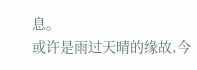息。
或许是雨过天晴的缘故,今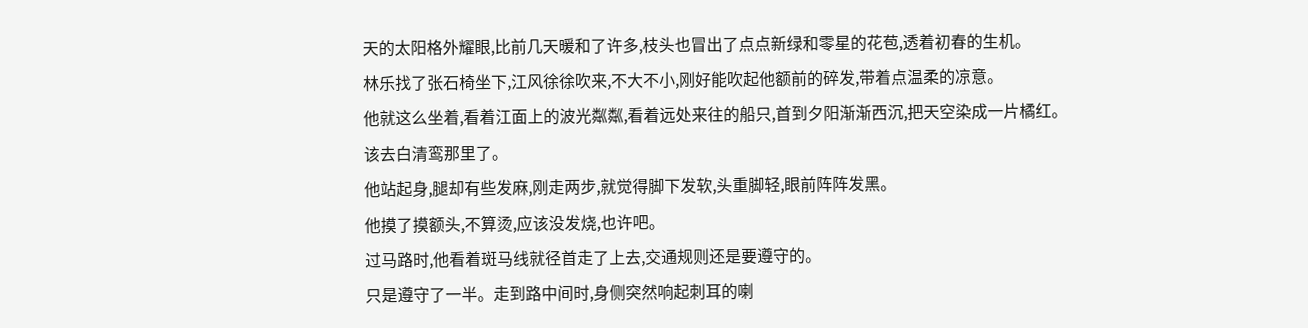天的太阳格外耀眼,比前几天暖和了许多,枝头也冒出了点点新绿和零星的花苞,透着初春的生机。
林乐找了张石椅坐下,江风徐徐吹来,不大不小,刚好能吹起他额前的碎发,带着点温柔的凉意。
他就这么坐着,看着江面上的波光粼粼,看着远处来往的船只,首到夕阳渐渐西沉,把天空染成一片橘红。
该去白清鸾那里了。
他站起身,腿却有些发麻,刚走两步,就觉得脚下发软,头重脚轻,眼前阵阵发黑。
他摸了摸额头,不算烫,应该没发烧,也许吧。
过马路时,他看着斑马线就径首走了上去,交通规则还是要遵守的。
只是遵守了一半。走到路中间时,身侧突然响起刺耳的喇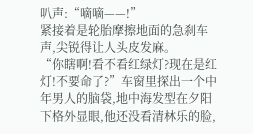叭声:“嘀嘀——!”
紧接着是轮胎摩擦地面的急刹车声,尖锐得让人头皮发麻。
“你瞎啊!看不看红绿灯?现在是红灯!不要命了?”车窗里探出一个中年男人的脑袋,地中海发型在夕阳下格外显眼,他还没看清林乐的脸,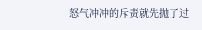怒气冲冲的斥责就先抛了过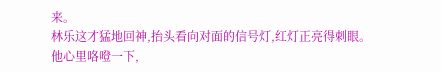来。
林乐这才猛地回神,抬头看向对面的信号灯,红灯正亮得刺眼。
他心里咯噔一下,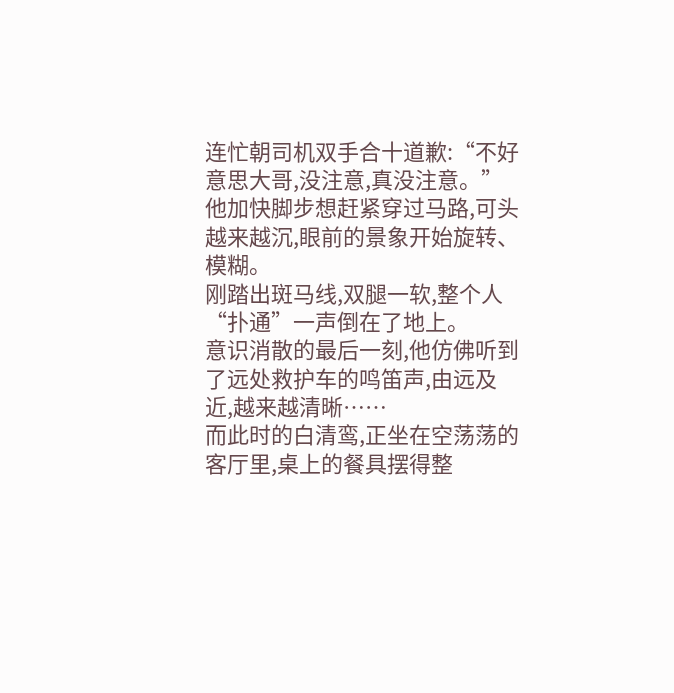连忙朝司机双手合十道歉:“不好意思大哥,没注意,真没注意。”
他加快脚步想赶紧穿过马路,可头越来越沉,眼前的景象开始旋转、模糊。
刚踏出斑马线,双腿一软,整个人“扑通”一声倒在了地上。
意识消散的最后一刻,他仿佛听到了远处救护车的鸣笛声,由远及近,越来越清晰……
而此时的白清鸾,正坐在空荡荡的客厅里,桌上的餐具摆得整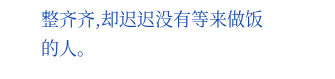整齐齐,却迟迟没有等来做饭的人。